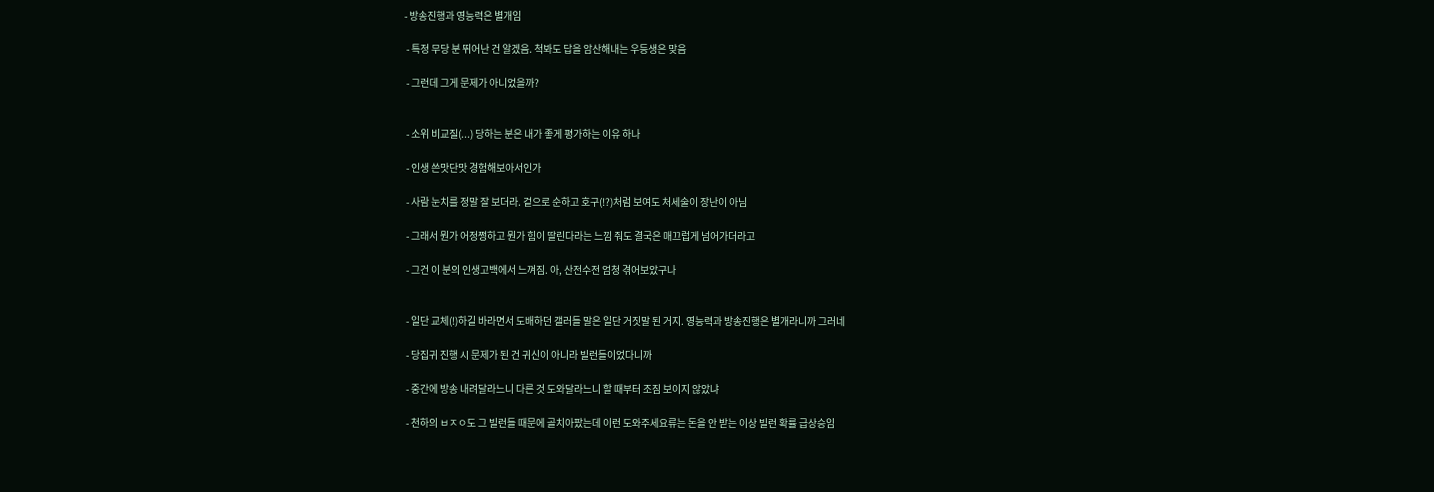- 방송진행과 영능력은 별개임

 - 특정 무당 분 뛰어난 건 알겠음. 척봐도 답을 암산해내는 우등생은 맞음

 - 그런데 그게 문제가 아니었을까?


 - 소위 비교질(...) 당하는 분은 내가 좋게 평가하는 이유 하나

 - 인생 쓴맛단맛 경험해보아서인가

 - 사람 눈치를 정말 잘 보더라. 겉으로 순하고 호구(!?)처럼 보여도 처세술이 장난이 아님

 - 그래서 뭔가 어정쩡하고 뭔가 힘이 딸린다라는 느낌 줘도 결국은 매끄럽게 넘어가더라고

 - 그건 이 분의 인생고백에서 느껴짐. 아, 산전수전 엄청 겪어보았구나


 - 일단 교체(!)하길 바라면서 도배하던 갤러들 말은 일단 거짓말 된 거지. 영능력과 방송진행은 별개라니까 그러네

 - 당집귀 진행 시 문제가 된 건 귀신이 아니라 빌런들이었다니까

 - 중간에 방송 내려달라느니 다른 것 도와달라느니 할 때부터 조짐 보이지 않았냐

 - 천하의 ㅂㅈㅇ도 그 빌런들 때문에 골치아팠는데 이런 도와주세요류는 돈을 안 받는 이상 빌런 확률 급상승임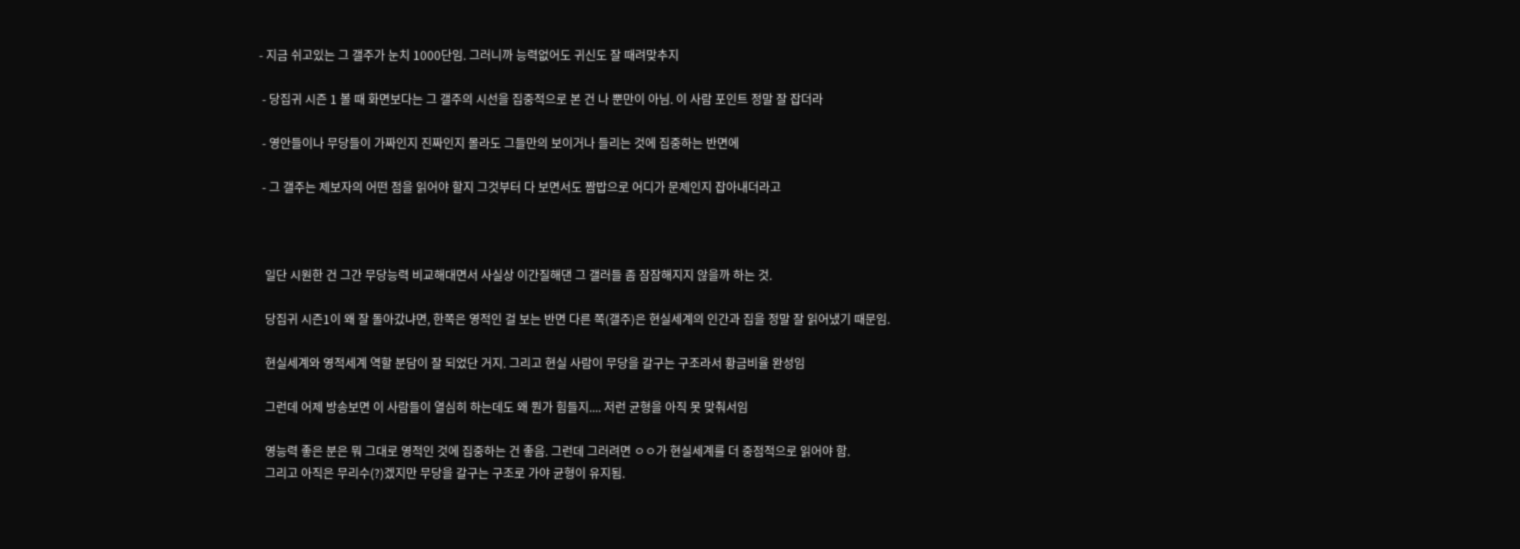- 지금 쉬고있는 그 갤주가 눈치 1000단임. 그러니까 능력없어도 귀신도 잘 때려맞추지

 - 당집귀 시즌 1 볼 때 화면보다는 그 갤주의 시선을 집중적으로 본 건 나 뿐만이 아님. 이 사람 포인트 정말 잘 잡더라

 - 영안들이나 무당들이 가짜인지 진짜인지 몰라도 그들만의 보이거나 들리는 것에 집중하는 반면에

 - 그 갤주는 제보자의 어떤 점을 읽어야 할지 그것부터 다 보면서도 짬밥으로 어디가 문제인지 잡아내더라고



  일단 시원한 건 그간 무당능력 비교해대면서 사실상 이간질해댄 그 갤러들 좀 잠잠해지지 않을까 하는 것.

  당집귀 시즌1이 왜 잘 돌아갔냐면, 한쪽은 영적인 걸 보는 반면 다른 쪽(갤주)은 현실세계의 인간과 집을 정말 잘 읽어냈기 때문임.

  현실세계와 영적세계 역할 분담이 잘 되었단 거지. 그리고 현실 사람이 무당을 갈구는 구조라서 황금비율 완성임

  그런데 어제 방송보면 이 사람들이 열심히 하는데도 왜 뭔가 힘들지.... 저런 균형을 아직 못 맞춰서임

  영능력 좋은 분은 뭐 그대로 영적인 것에 집중하는 건 좋음. 그런데 그러려면 ㅇㅇ가 현실세계를 더 중점적으로 읽어야 함.
  그리고 아직은 무리수(?)겠지만 무당을 갈구는 구조로 가야 균형이 유지됨.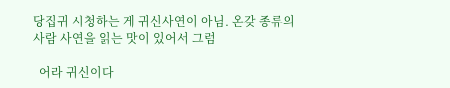당집귀 시청하는 게 귀신사연이 아님. 온갖 종류의 사람 사연을 읽는 맛이 있어서 그럼

  어라 귀신이다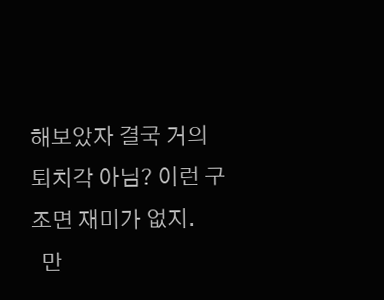해보았자 결국 거의 퇴치각 아님? 이런 구조면 재미가 없지.
  만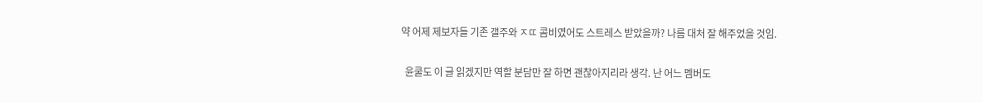약 어제 제보자들 기존 갤주와 ㅈㄸ 콤비였어도 스트레스 받았을까? 나름 대처 잘 해주었을 것임.

  윤쿨도 이 글 읽겠지만 역할 분담만 잘 하면 괜찮아지리라 생각. 난 어느 멤버도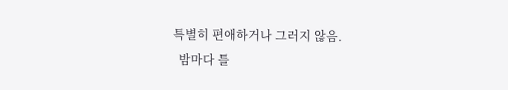특별히 편애하거나 그러지 않음.
  밤마다 틀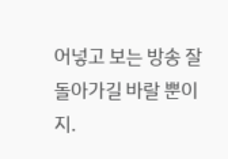어넣고 보는 방송 잘 돌아가길 바랄 뿐이지.